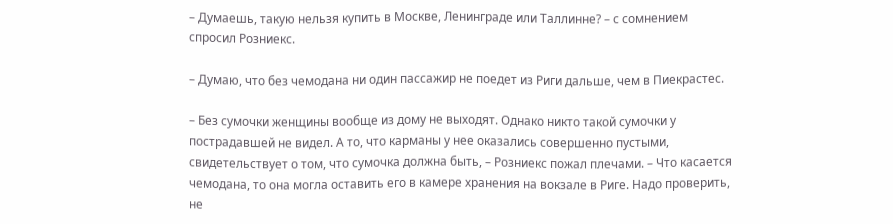– Думаешь, такую нельзя купить в Москве, Ленинграде или Таллинне? – с сомнением спросил Розниекс.

– Думаю, что без чемодана ни один пассажир не поедет из Риги дальше, чем в Пиекрастес.

– Без сумочки женщины вообще из дому не выходят. Однако никто такой сумочки у пострадавшей не видел. А то, что карманы у нее оказались совершенно пустыми, свидетельствует о том, что сумочка должна быть, – Розниекс пожал плечами. – Что касается чемодана, то она могла оставить его в камере хранения на вокзале в Риге. Надо проверить, не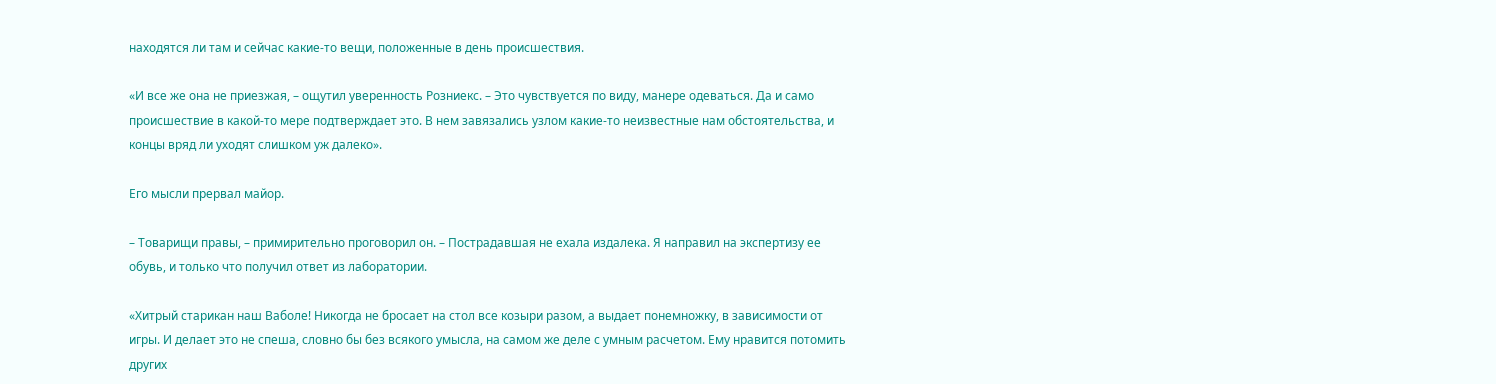находятся ли там и сейчас какие-то вещи, положенные в день происшествия.

«И все же она не приезжая, – ощутил уверенность Розниекс. – Это чувствуется по виду, манере одеваться. Да и само происшествие в какой-то мере подтверждает это. В нем завязались узлом какие-то неизвестные нам обстоятельства, и концы вряд ли уходят слишком уж далеко».

Его мысли прервал майор.

– Товарищи правы, – примирительно проговорил он. – Пострадавшая не ехала издалека. Я направил на экспертизу ее обувь, и только что получил ответ из лаборатории.

«Хитрый старикан наш Ваболе! Никогда не бросает на стол все козыри разом, а выдает понемножку, в зависимости от игры. И делает это не спеша, словно бы без всякого умысла, на самом же деле с умным расчетом. Ему нравится потомить других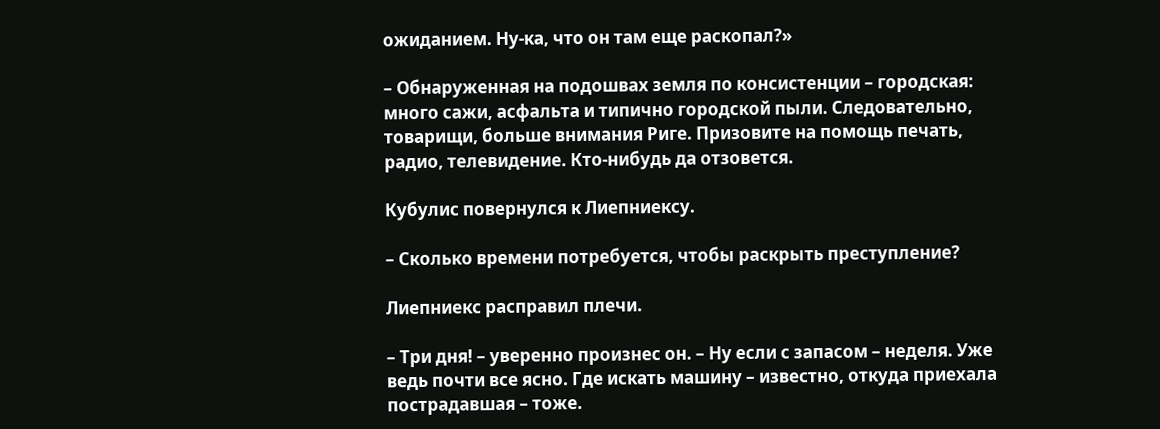ожиданием. Ну-ка, что он там еще раскопал?»

– Обнаруженная на подошвах земля по консистенции – городская: много сажи, асфальта и типично городской пыли. Следовательно, товарищи, больше внимания Риге. Призовите на помощь печать, радио, телевидение. Кто-нибудь да отзовется.

Кубулис повернулся к Лиепниексу.

– Сколько времени потребуется, чтобы раскрыть преступление?

Лиепниекс расправил плечи.

– Три дня! – уверенно произнес он. – Ну если с запасом – неделя. Уже ведь почти все ясно. Где искать машину – известно, откуда приехала пострадавшая – тоже.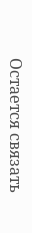Остается связать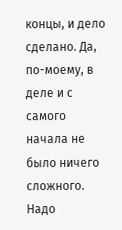концы, и дело сделано. Да, по-моему, в деле и с самого начала не было ничего сложного. Надо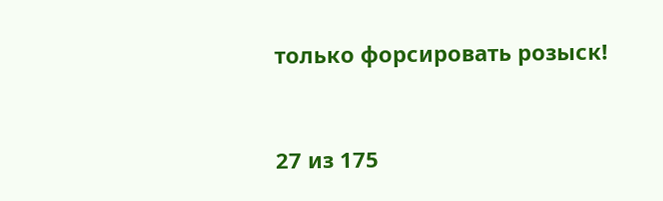только форсировать розыск!



27 из 175